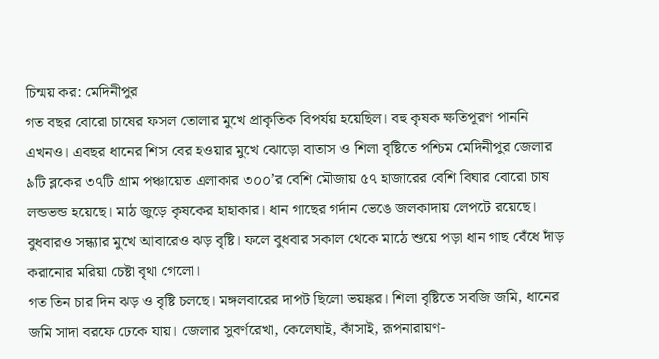চিন্ময় কর: মেদিনীপুর
গত বছর বোরো চাষের ফসল তোলার মুখে প্রাকৃতিক বিপর্যয় হয়েছিল। বহু কৃষক ক্ষতিপূরণ পাননি এখনও। এবছর ধানের শিস বের হওয়ার মুখে ঝোড়ো বাতাস ও শিলা বৃষ্টিতে পশ্চিম মেদিনীপুর জেলার ৯টি ব্লকের ৩৭টি গ্রাম পঞ্চায়েত এলাকার ৩০০’র বেশি মৌজায় ৫৭ হাজারের বেশি বিঘার বোরো চাষ লন্ডভন্ড হয়েছে। মাঠ জুড়ে কৃষকের হাহাকার। ধান গাছের গর্দান ভেঙে জলকাদায় লেপটে রয়েছে।
বুধবারও সন্ধ্যার মুখে আবারেও ঝড় বৃষ্টি। ফলে বুধবার সকাল থেকে মাঠে শুয়ে পড়া ধান গাছ বেঁধে দাঁড় করানোর মরিয়া চেষ্টা বৃথা গেলো।
গত তিন চার দিন ঝড় ও বৃষ্টি চলছে। মঙ্গলবারের দাপট ছিলো ভয়ঙ্কর। শিলা বৃষ্টিতে সবজি জমি, ধানের জমি সাদা বরফে ঢেকে যায়। জেলার সুবর্ণরেখা, কেলেঘাই, কাঁসাই, রূপনারায়ণ-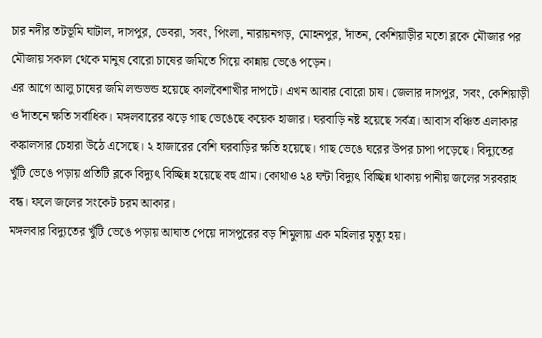চার নদীর তটভূমি ঘাটাল, দাসপুর, ডেবরা, সবং, পিংলা, নারায়নগড়, মোহনপুর, দাঁতন, কেশিয়াড়ীর মতো ব্লকে মৌজার পর মৌজায় সকাল থেকে মানুষ বোরো চাষের জমিতে গিয়ে কান্নায় ভেঙে পড়েন।
এর আগে আলু চাষের জমি লন্ডভন্ড হয়েছে কালবৈশাখীর দাপটে। এখন আবার বোরো চাষ। জেলার দাসপুর, সবং, কেশিয়াড়ী ও দাঁতনে ক্ষতি সর্বাধিক। মঙ্গলবারের ঝড়ে গাছ ভেঙেছে কয়েক হাজার। ঘরবাড়ি নষ্ট হয়েছে সর্বত্র। আবাস বঞ্চিত এলাকার কঙ্কালসার চেহারা উঠে এসেছে। ২ হাজারের বেশি ঘরবাড়ির ক্ষতি হয়েছে। গাছ ভেঙে ঘরের উপর চাপা পড়েছে। বিদ্যুতের খুঁটি ভেঙে পড়ায় প্রতিটি ব্লকে বিদ্যুৎ বিচ্ছিন্ন হয়েছে বহু গ্রাম। কোথাও ২৪ ঘন্টা বিদ্যুৎ বিচ্ছিন্ন থাকায় পানীয় জলের সরবরাহ বন্ধ। ফলে জলের সংকেট চরম আকার।
মঙ্গলবার বিদ্যুতের খুঁটি ভেঙে পড়ায় আঘাত পেয়ে দাসপুরের বড় শিমুলায় এক মহিলার মৃত্যু হয়।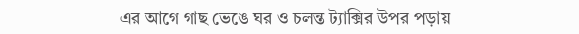এর আগে গাছ ভেঙে ঘর ও চলন্ত ট্যাক্সির উপর পড়ায়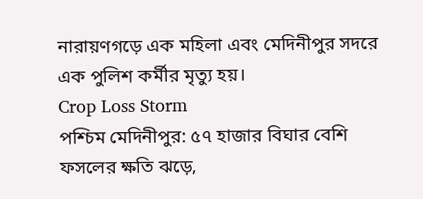নারায়ণগড়ে এক মহিলা এবং মেদিনীপুর সদরে এক পুলিশ কর্মীর মৃত্যু হয়।
Crop Loss Storm
পশ্চিম মেদিনীপুর: ৫৭ হাজার বিঘার বেশি ফসলের ক্ষতি ঝড়ে,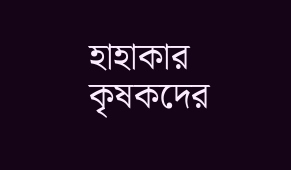হাহাকার কৃষকদের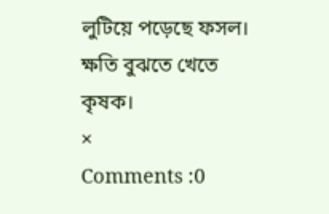লুটিয়ে পড়েছে ফসল। ক্ষতি বুঝতে খেতে কৃষক।
×
Comments :0